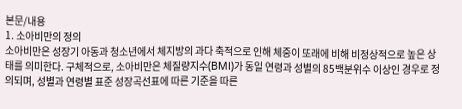본문/내용
1. 소아비만의 정의
소아비만은 성장기 아동과 청소년에서 체지방의 과다 축적으로 인해 체중이 또래에 비해 비정상적으로 높은 상태를 의미한다. 구체적으로, 소아비만은 체질량지수(BMI)가 동일 연령과 성별의 85백분위수 이상인 경우로 정의되며, 성별과 연령별 표준 성장곡선표에 따른 기준을 따른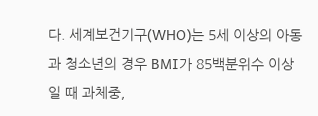다. 세계보건기구(WHO)는 5세 이상의 아동과 청소년의 경우 BMI가 85백분위수 이상일 때 과체중,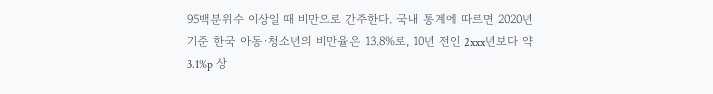95백분위수 이상일 때 비만으로 간주한다. 국내 통계에 따르면 2020년 기준 한국 아동·청소년의 비만율은 13.8%로, 10년 전인 2xxx년보다 약 3.1%p 상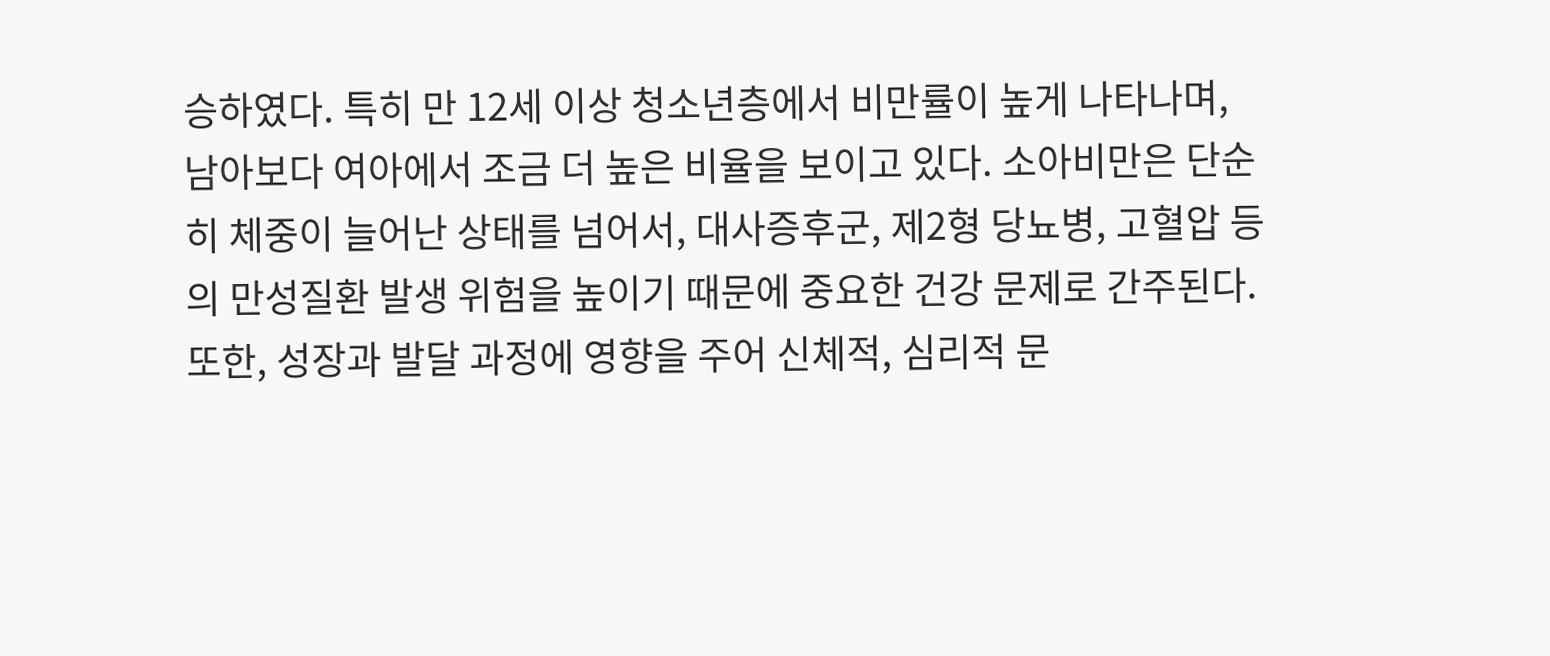승하였다. 특히 만 12세 이상 청소년층에서 비만률이 높게 나타나며, 남아보다 여아에서 조금 더 높은 비율을 보이고 있다. 소아비만은 단순히 체중이 늘어난 상태를 넘어서, 대사증후군, 제2형 당뇨병, 고혈압 등의 만성질환 발생 위험을 높이기 때문에 중요한 건강 문제로 간주된다. 또한, 성장과 발달 과정에 영향을 주어 신체적, 심리적 문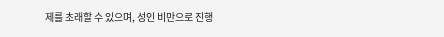제를 초래할 수 있으며, 성인 비만으로 진행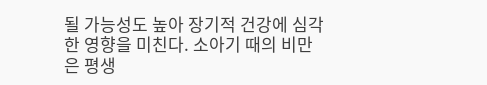될 가능성도 높아 장기적 건강에 심각한 영향을 미친다. 소아기 때의 비만은 평생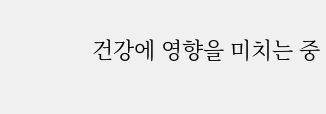건강에 영향을 미치는 중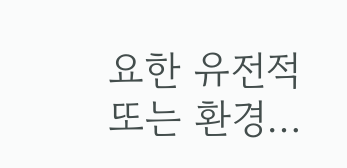요한 유전적 또는 환경…